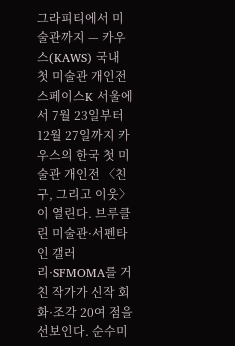그라피티에서 미술관까지 — 카우스(KAWS) 국내 첫 미술관 개인전
스페이스K 서울에서 7월 23일부터 12월 27일까지 카우스의 한국 첫 미술관 개인전 〈친구, 그리고 이웃〉이 열린다. 브루클린 미술관·서펜타인 갤러리·SFMOMA를 거친 작가가 신작 회화·조각 20여 점을 선보인다. 순수미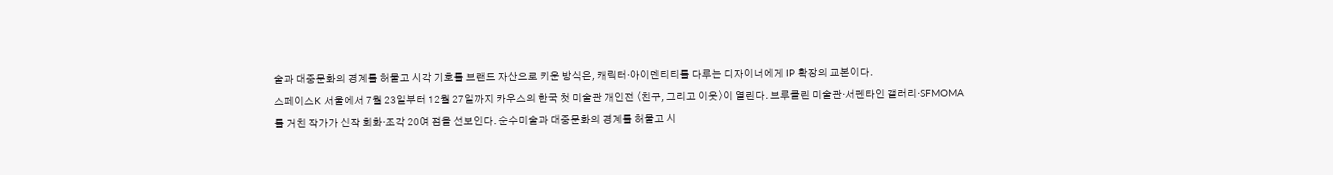술과 대중문화의 경계를 허물고 시각 기호를 브랜드 자산으로 키운 방식은, 캐릭터·아이덴티티를 다루는 디자이너에게 IP 확장의 교본이다.
스페이스K 서울에서 7월 23일부터 12월 27일까지 카우스의 한국 첫 미술관 개인전 〈친구, 그리고 이웃〉이 열린다. 브루클린 미술관·서펜타인 갤러리·SFMOMA를 거친 작가가 신작 회화·조각 20여 점을 선보인다. 순수미술과 대중문화의 경계를 허물고 시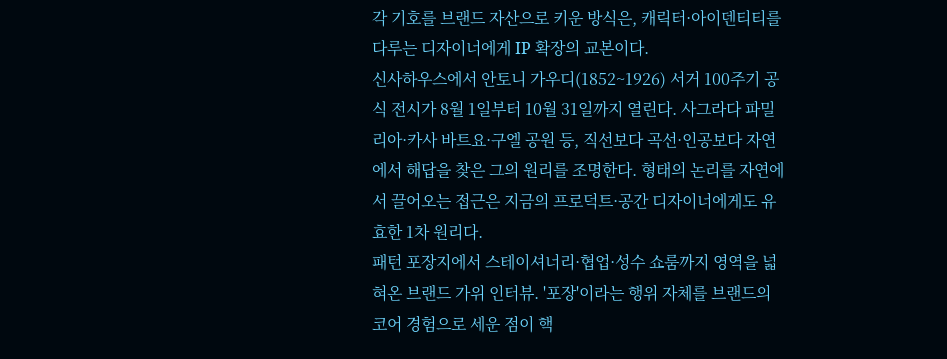각 기호를 브랜드 자산으로 키운 방식은, 캐릭터·아이덴티티를 다루는 디자이너에게 IP 확장의 교본이다.
신사하우스에서 안토니 가우디(1852~1926) 서거 100주기 공식 전시가 8월 1일부터 10월 31일까지 열린다. 사그라다 파밀리아·카사 바트요·구엘 공원 등, 직선보다 곡선·인공보다 자연에서 해답을 찾은 그의 원리를 조명한다. 형태의 논리를 자연에서 끌어오는 접근은 지금의 프로덕트·공간 디자이너에게도 유효한 1차 원리다.
패턴 포장지에서 스테이셔너리·협업·성수 쇼룸까지 영역을 넓혀온 브랜드 가위 인터뷰. '포장'이라는 행위 자체를 브랜드의 코어 경험으로 세운 점이 핵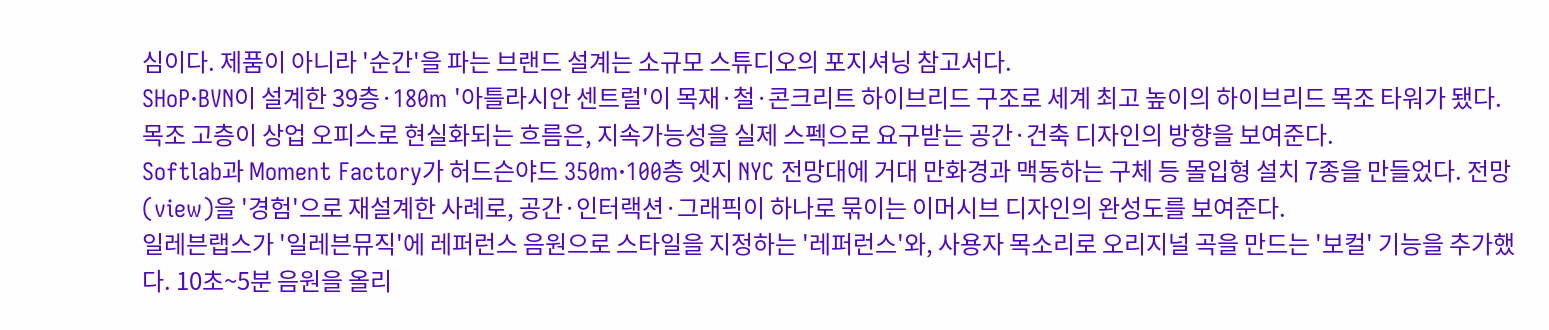심이다. 제품이 아니라 '순간'을 파는 브랜드 설계는 소규모 스튜디오의 포지셔닝 참고서다.
SHoP·BVN이 설계한 39층·180m '아틀라시안 센트럴'이 목재·철·콘크리트 하이브리드 구조로 세계 최고 높이의 하이브리드 목조 타워가 됐다. 목조 고층이 상업 오피스로 현실화되는 흐름은, 지속가능성을 실제 스펙으로 요구받는 공간·건축 디자인의 방향을 보여준다.
Softlab과 Moment Factory가 허드슨야드 350m·100층 엣지 NYC 전망대에 거대 만화경과 맥동하는 구체 등 몰입형 설치 7종을 만들었다. 전망(view)을 '경험'으로 재설계한 사례로, 공간·인터랙션·그래픽이 하나로 묶이는 이머시브 디자인의 완성도를 보여준다.
일레븐랩스가 '일레븐뮤직'에 레퍼런스 음원으로 스타일을 지정하는 '레퍼런스'와, 사용자 목소리로 오리지널 곡을 만드는 '보컬' 기능을 추가했다. 10초~5분 음원을 올리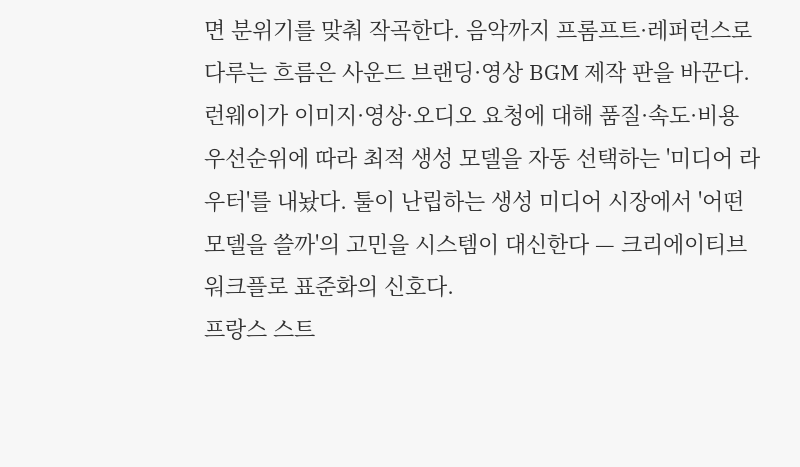면 분위기를 맞춰 작곡한다. 음악까지 프롬프트·레퍼런스로 다루는 흐름은 사운드 브랜딩·영상 BGM 제작 판을 바꾼다.
런웨이가 이미지·영상·오디오 요청에 대해 품질·속도·비용 우선순위에 따라 최적 생성 모델을 자동 선택하는 '미디어 라우터'를 내놨다. 툴이 난립하는 생성 미디어 시장에서 '어떤 모델을 쓸까'의 고민을 시스템이 대신한다 — 크리에이티브 워크플로 표준화의 신호다.
프랑스 스트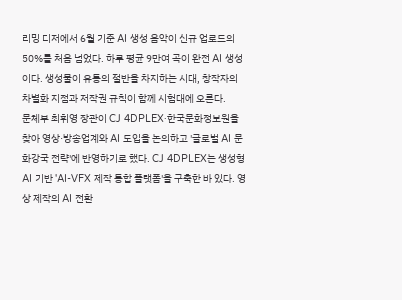리밍 디저에서 6월 기준 AI 생성 음악이 신규 업로드의 50%를 처음 넘었다. 하루 평균 9만여 곡이 완전 AI 생성이다. 생성물이 유통의 절반을 차지하는 시대, 창작자의 차별화 지점과 저작권 규칙이 함께 시험대에 오른다.
문체부 최휘영 장관이 CJ 4DPLEX·한국문화정보원을 찾아 영상·방송업계와 AI 도입을 논의하고 '글로벌 AI 문화강국 전략'에 반영하기로 했다. CJ 4DPLEX는 생성형 AI 기반 'AI-VFX 제작 통합 플랫폼'을 구축한 바 있다. 영상 제작의 AI 전환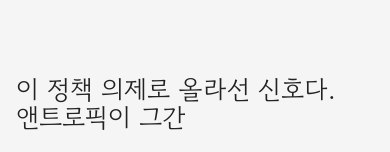이 정책 의제로 올라선 신호다.
앤트로픽이 그간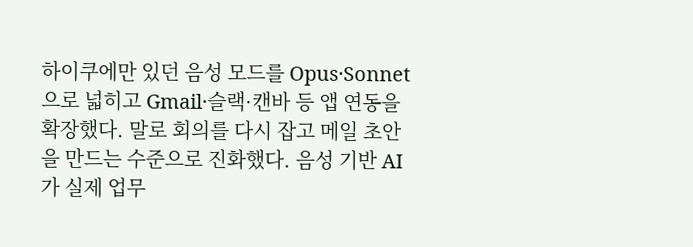하이쿠에만 있던 음성 모드를 Opus·Sonnet으로 넓히고 Gmail·슬랙·캔바 등 앱 연동을 확장했다. 말로 회의를 다시 잡고 메일 초안을 만드는 수준으로 진화했다. 음성 기반 AI가 실제 업무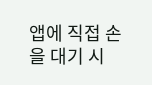앱에 직접 손을 대기 시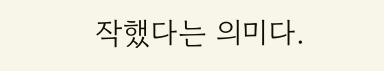작했다는 의미다.